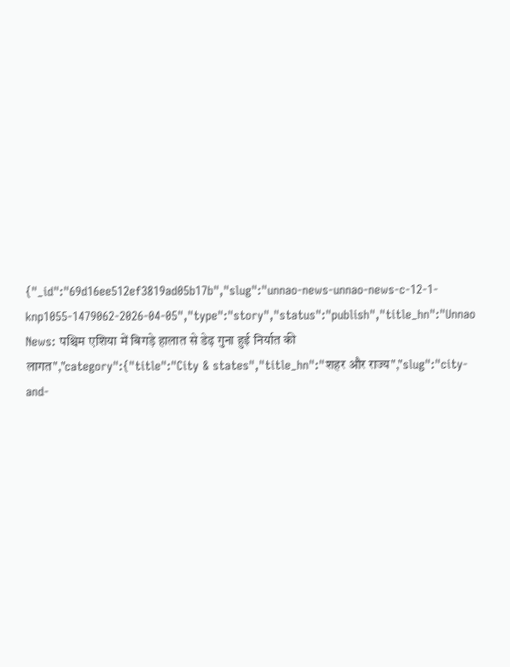{"_id":"69d16ee512ef3819ad05b17b","slug":"unnao-news-unnao-news-c-12-1-knp1055-1479062-2026-04-05","type":"story","status":"publish","title_hn":"Unnao News: पश्चिम एशिया में बिगड़े हालात से डेढ़ गुना हुई निर्यात की लागत","category":{"title":"City & states","title_hn":"शहर और राज्य","slug":"city-and-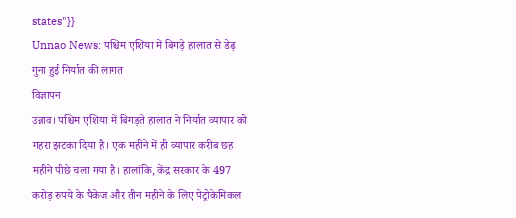states"}}
Unnao News: पश्चिम एशिया में बिगड़े हालात से डेढ़ गुना हुई निर्यात की लागत
विज्ञापन
उन्नाव। पश्चिम एशिया में बिगड़ते हालात ने निर्यात व्यापार को गहरा झटका दिया है। एक महीने में ही व्यापार करीब छह महीने पीछे चला गया है। हालांकि, केंद्र सरकार के 497 करोड़ रुपये के पैकेज और तीन महीने के लिए पेट्रोकेमिकल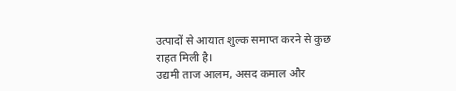उत्पादों से आयात शुल्क समाप्त करने से कुछ राहत मिली है।
उद्यमी ताज आलम, असद कमाल और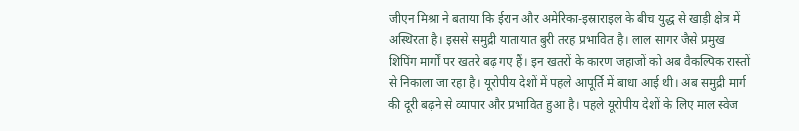जीएन मिश्रा ने बताया कि ईरान और अमेरिका-इस्राराइल के बीच युद्ध से खाड़ी क्षेत्र में अस्थिरता है। इससे समुद्री यातायात बुरी तरह प्रभावित है। लाल सागर जैसे प्रमुख शिपिंग मार्गों पर खतरे बढ़ गए हैं। इन खतरों के कारण जहाजों को अब वैकल्पिक रास्तों से निकाला जा रहा है। यूरोपीय देशों में पहले आपूर्ति में बाधा आई थी। अब समुद्री मार्ग की दूरी बढ़ने से व्यापार और प्रभावित हुआ है। पहले यूरोपीय देशों के लिए माल स्वेज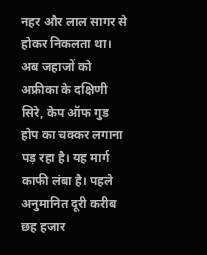नहर और लाल सागर से होकर निकलता था। अब जहाजों को अफ्रीका के दक्षिणी सिरे, केप ऑफ गुड होप का चक्कर लगाना पड़ रहा है। यह मार्ग काफी लंबा है। पहले अनुमानित दूरी करीब छह हजार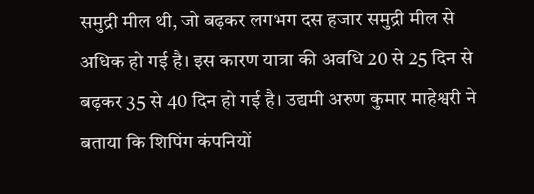समुद्री मील थी, जो बढ़कर लगभग दस हजार समुद्री मील से अधिक हो गई है। इस कारण यात्रा की अवधि 20 से 25 दिन से बढ़कर 35 से 40 दिन हो गई है। उद्यमी अरुण कुमार माहेश्वरी ने बताया कि शिपिंग कंपनियों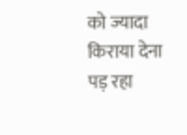को ज्यादा किराया देना पड़ रहा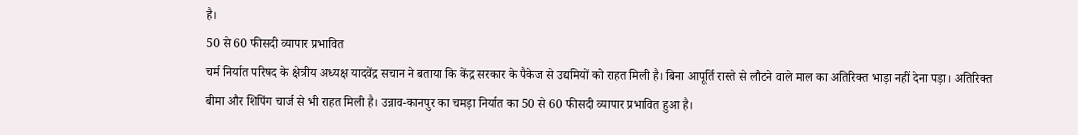है।
50 से 60 फीसदी व्यापार प्रभावित
चर्म निर्यात परिषद के क्षेत्रीय अध्यक्ष यादवेंद्र सचान ने बताया कि केंद्र सरकार के पैकेज से उद्यमियों को राहत मिली है। बिना आपूर्ति रास्ते से लौटने वाले माल का अतिरिक्त भाड़ा नहीं देना पड़ा। अतिरिक्त बीमा और शिपिंग चार्ज से भी राहत मिली है। उन्नाव-कानपुर का चमड़ा निर्यात का 50 से 60 फीसदी व्यापार प्रभावित हुआ है।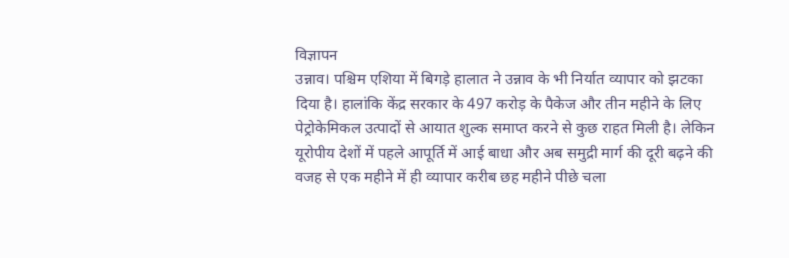विज्ञापन
उन्नाव। पश्चिम एशिया में बिगड़े हालात ने उन्नाव के भी निर्यात व्यापार को झटका दिया है। हालांकि केंद्र सरकार के 497 करोड़ के पैकेज और तीन महीने के लिए पेट्रोकेमिकल उत्पादों से आयात शुल्क समाप्त करने से कुछ राहत मिली है। लेकिन यूरोपीय देशों में पहले आपूर्ति में आई बाधा और अब समुद्री मार्ग की दूरी बढ़ने की वजह से एक महीने में ही व्यापार करीब छह महीने पीछे चला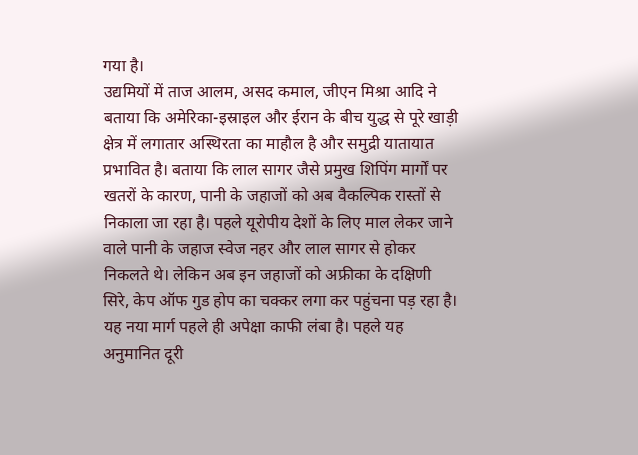गया है।
उद्यमियों में ताज आलम, असद कमाल, जीएन मिश्रा आदि ने बताया कि अमेरिका-इस्राइल और ईरान के बीच युद्ध से पूरे खाड़ी क्षेत्र में लगातार अस्थिरता का माहौल है और समुद्री यातायात प्रभावित है। बताया कि लाल सागर जैसे प्रमुख शिपिंग मार्गों पर खतरों के कारण, पानी के जहाजों को अब वैकल्पिक रास्तों से निकाला जा रहा है। पहले यूरोपीय देशों के लिए माल लेकर जाने वाले पानी के जहाज स्वेज नहर और लाल सागर से होकर निकलते थे। लेकिन अब इन जहाजों को अफ्रीका के दक्षिणी सिरे, केप ऑफ गुड होप का चक्कर लगा कर पहुंचना पड़ रहा है। यह नया मार्ग पहले ही अपेक्षा काफी लंबा है। पहले यह अनुमानित दूरी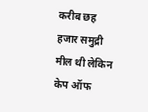करीब छह हजार समुद्री मील थी लेकिन केप ऑफ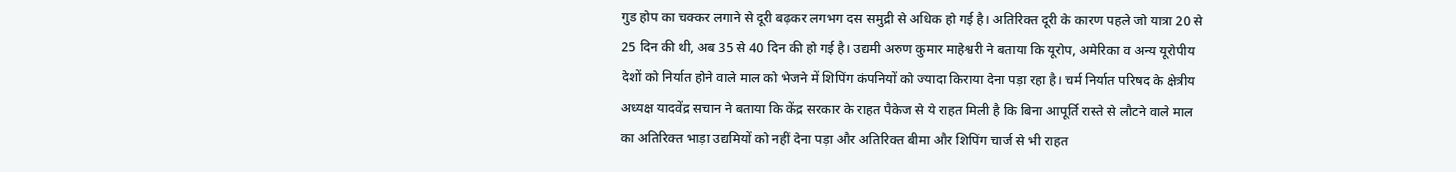गुड होप का चक्कर लगाने से दूरी बढ़कर लगभग दस समुद्री से अधिक हो गई है। अतिरिक्त दूरी के कारण पहले जो यात्रा 20 से 25 दिन की थी, अब 35 से 40 दिन की हो गई है। उद्यमी अरुण कुमार माहेश्वरी ने बताया कि यूरोप, अमेरिका व अन्य यूरोपीय देशों को निर्यात होने वाले माल को भेजने में शिपिंग कंपनियों को ज्यादा किराया देना पड़ा रहा है। चर्म निर्यात परिषद के क्षेत्रीय अध्यक्ष यादवेंद्र सचान ने बताया कि केंद्र सरकार के राहत पैकेज से ये राहत मिली है कि बिना आपूर्ति रास्ते से लौटने वाले माल का अतिरिक्त भाड़ा उद्यमियों को नहीं देना पड़ा और अतिरिक्त बीमा और शिपिंग चार्ज से भी राहत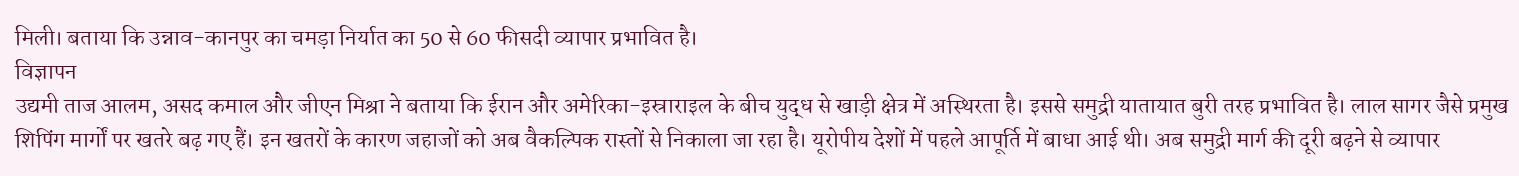मिली। बताया कि उन्नाव-कानपुर का चमड़ा निर्यात का 50 से 60 फीसदी व्यापार प्रभावित है।
विज्ञापन
उद्यमी ताज आलम, असद कमाल और जीएन मिश्रा ने बताया कि ईरान और अमेरिका-इस्राराइल के बीच युद्ध से खाड़ी क्षेत्र में अस्थिरता है। इससे समुद्री यातायात बुरी तरह प्रभावित है। लाल सागर जैसे प्रमुख शिपिंग मार्गों पर खतरे बढ़ गए हैं। इन खतरों के कारण जहाजों को अब वैकल्पिक रास्तों से निकाला जा रहा है। यूरोपीय देशों में पहले आपूर्ति में बाधा आई थी। अब समुद्री मार्ग की दूरी बढ़ने से व्यापार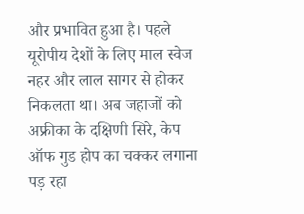और प्रभावित हुआ है। पहले यूरोपीय देशों के लिए माल स्वेज नहर और लाल सागर से होकर निकलता था। अब जहाजों को अफ्रीका के दक्षिणी सिरे, केप ऑफ गुड होप का चक्कर लगाना पड़ रहा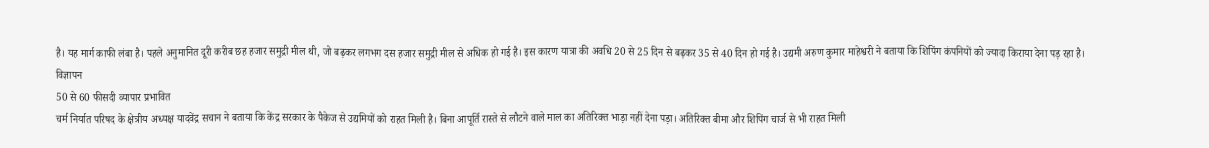है। यह मार्ग काफी लंबा है। पहले अनुमानित दूरी करीब छह हजार समुद्री मील थी, जो बढ़कर लगभग दस हजार समुद्री मील से अधिक हो गई है। इस कारण यात्रा की अवधि 20 से 25 दिन से बढ़कर 35 से 40 दिन हो गई है। उद्यमी अरुण कुमार माहेश्वरी ने बताया कि शिपिंग कंपनियों को ज्यादा किराया देना पड़ रहा है।
विज्ञापन
50 से 60 फीसदी व्यापार प्रभावित
चर्म निर्यात परिषद के क्षेत्रीय अध्यक्ष यादवेंद्र सचान ने बताया कि केंद्र सरकार के पैकेज से उद्यमियों को राहत मिली है। बिना आपूर्ति रास्ते से लौटने वाले माल का अतिरिक्त भाड़ा नहीं देना पड़ा। अतिरिक्त बीमा और शिपिंग चार्ज से भी राहत मिली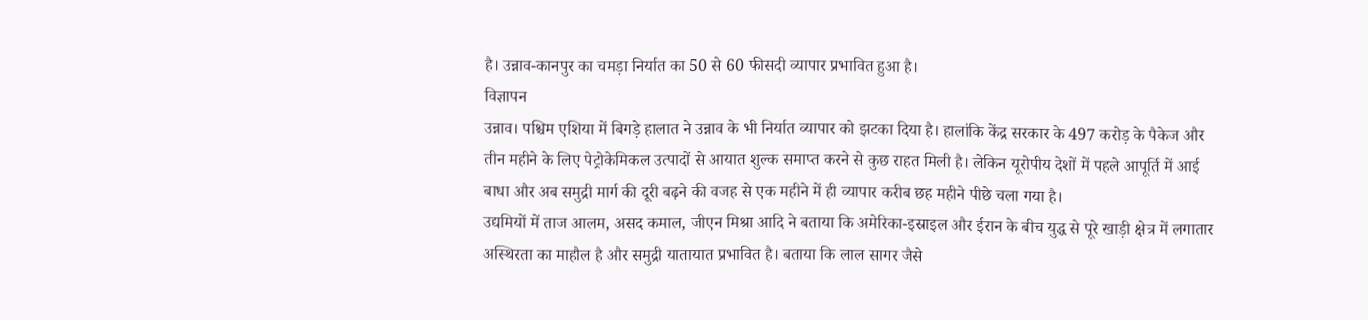है। उन्नाव-कानपुर का चमड़ा निर्यात का 50 से 60 फीसदी व्यापार प्रभावित हुआ है।
विज्ञापन
उन्नाव। पश्चिम एशिया में बिगड़े हालात ने उन्नाव के भी निर्यात व्यापार को झटका दिया है। हालांकि केंद्र सरकार के 497 करोड़ के पैकेज और तीन महीने के लिए पेट्रोकेमिकल उत्पादों से आयात शुल्क समाप्त करने से कुछ राहत मिली है। लेकिन यूरोपीय देशों में पहले आपूर्ति में आई बाधा और अब समुद्री मार्ग की दूरी बढ़ने की वजह से एक महीने में ही व्यापार करीब छह महीने पीछे चला गया है।
उद्यमियों में ताज आलम, असद कमाल, जीएन मिश्रा आदि ने बताया कि अमेरिका-इस्राइल और ईरान के बीच युद्ध से पूरे खाड़ी क्षेत्र में लगातार अस्थिरता का माहौल है और समुद्री यातायात प्रभावित है। बताया कि लाल सागर जैसे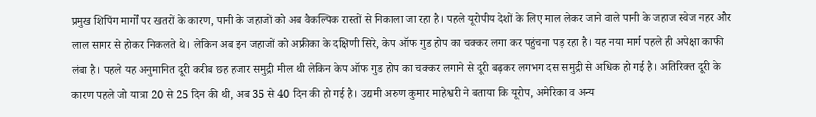प्रमुख शिपिंग मार्गों पर खतरों के कारण, पानी के जहाजों को अब वैकल्पिक रास्तों से निकाला जा रहा है। पहले यूरोपीय देशों के लिए माल लेकर जाने वाले पानी के जहाज स्वेज नहर और लाल सागर से होकर निकलते थे। लेकिन अब इन जहाजों को अफ्रीका के दक्षिणी सिरे, केप ऑफ गुड होप का चक्कर लगा कर पहुंचना पड़ रहा है। यह नया मार्ग पहले ही अपेक्षा काफी लंबा है। पहले यह अनुमानित दूरी करीब छह हजार समुद्री मील थी लेकिन केप ऑफ गुड होप का चक्कर लगाने से दूरी बढ़कर लगभग दस समुद्री से अधिक हो गई है। अतिरिक्त दूरी के कारण पहले जो यात्रा 20 से 25 दिन की थी, अब 35 से 40 दिन की हो गई है। उद्यमी अरुण कुमार माहेश्वरी ने बताया कि यूरोप, अमेरिका व अन्य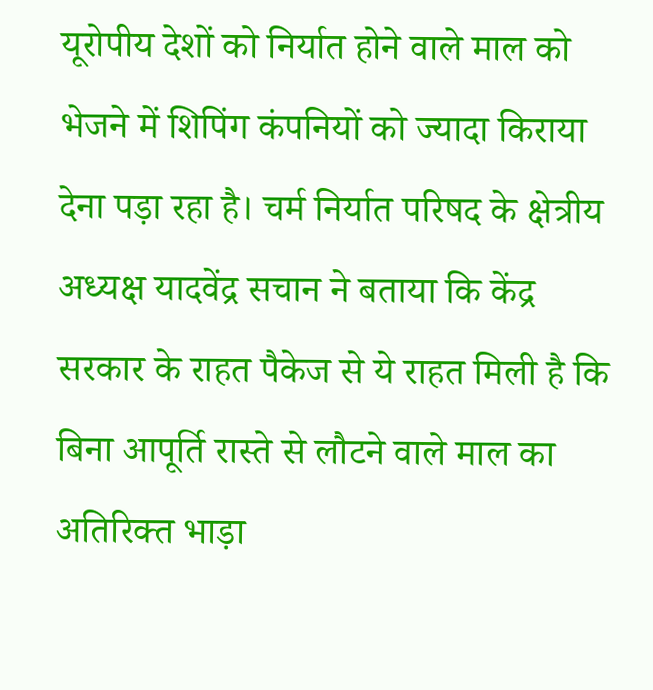यूरोपीय देशों को निर्यात होने वाले माल को भेजने में शिपिंग कंपनियों को ज्यादा किराया देना पड़ा रहा है। चर्म निर्यात परिषद के क्षेत्रीय अध्यक्ष यादवेंद्र सचान ने बताया कि केंद्र सरकार के राहत पैकेज से ये राहत मिली है कि बिना आपूर्ति रास्ते से लौटने वाले माल का अतिरिक्त भाड़ा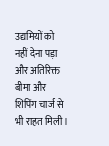उद्यमियों को नहीं देना पड़ा और अतिरिक्त बीमा और शिपिंग चार्ज से भी राहत मिली।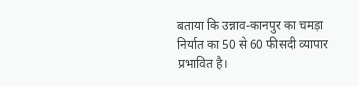बताया कि उन्नाव-कानपुर का चमड़ा निर्यात का 50 से 60 फीसदी व्यापार प्रभावित है।